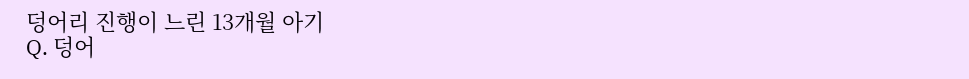덩어리 진행이 느린 13개월 아기
Q. 덩어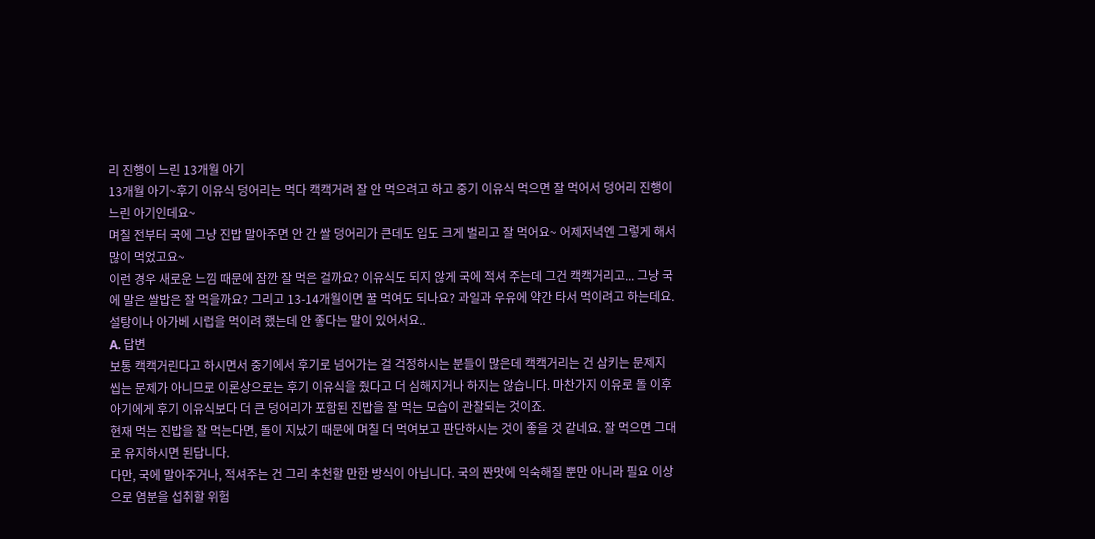리 진행이 느린 13개월 아기
13개월 아기~후기 이유식 덩어리는 먹다 캑캑거려 잘 안 먹으려고 하고 중기 이유식 먹으면 잘 먹어서 덩어리 진행이 느린 아기인데요~
며칠 전부터 국에 그냥 진밥 말아주면 안 간 쌀 덩어리가 큰데도 입도 크게 벌리고 잘 먹어요~ 어제저녁엔 그렇게 해서 많이 먹었고요~
이런 경우 새로운 느낌 때문에 잠깐 잘 먹은 걸까요? 이유식도 되지 않게 국에 적셔 주는데 그건 캑캑거리고... 그냥 국에 말은 쌀밥은 잘 먹을까요? 그리고 13-14개월이면 꿀 먹여도 되나요? 과일과 우유에 약간 타서 먹이려고 하는데요. 설탕이나 아가베 시럽을 먹이려 했는데 안 좋다는 말이 있어서요..
A. 답변
보통 캑캑거린다고 하시면서 중기에서 후기로 넘어가는 걸 걱정하시는 분들이 많은데 캑캑거리는 건 삼키는 문제지 씹는 문제가 아니므로 이론상으로는 후기 이유식을 줬다고 더 심해지거나 하지는 않습니다. 마찬가지 이유로 돌 이후 아기에게 후기 이유식보다 더 큰 덩어리가 포함된 진밥을 잘 먹는 모습이 관찰되는 것이죠.
현재 먹는 진밥을 잘 먹는다면, 돌이 지났기 때문에 며칠 더 먹여보고 판단하시는 것이 좋을 것 같네요. 잘 먹으면 그대로 유지하시면 된답니다.
다만, 국에 말아주거나, 적셔주는 건 그리 추천할 만한 방식이 아닙니다. 국의 짠맛에 익숙해질 뿐만 아니라 필요 이상으로 염분을 섭취할 위험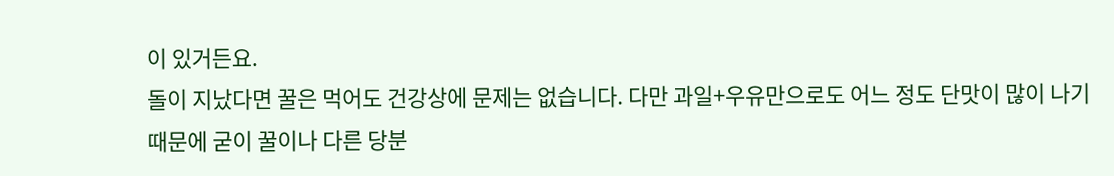이 있거든요.
돌이 지났다면 꿀은 먹어도 건강상에 문제는 없습니다. 다만 과일+우유만으로도 어느 정도 단맛이 많이 나기 때문에 굳이 꿀이나 다른 당분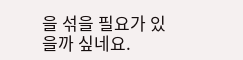을 섞을 필요가 있을까 싶네요.